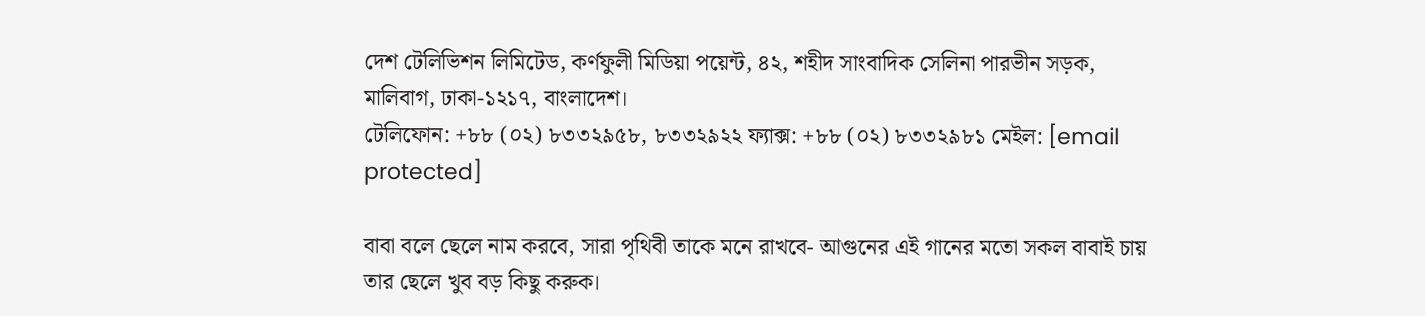দেশ টেলিভিশন লিমিটেড, কর্ণফুলী মিডিয়া পয়েন্ট, ৪২, শহীদ সাংবাদিক সেলিনা পারভীন সড়ক, মালিবাগ, ঢাকা-১২১৭, বাংলাদেশ।
টেলিফোন: +৮৮ (০২) ৮৩৩২৯৫৮, ৮৩৩২৯২২ ফ্যাক্স: +৮৮ (০২) ৮৩৩২৯৮১ মেইল: [email protected]

বাবা বলে ছেলে নাম করবে, সারা পৃথিবী তাকে মনে রাখবে- আগুনের এই গানের মতো সকল বাবাই চায় তার ছেলে খুব বড় কিছু করুক।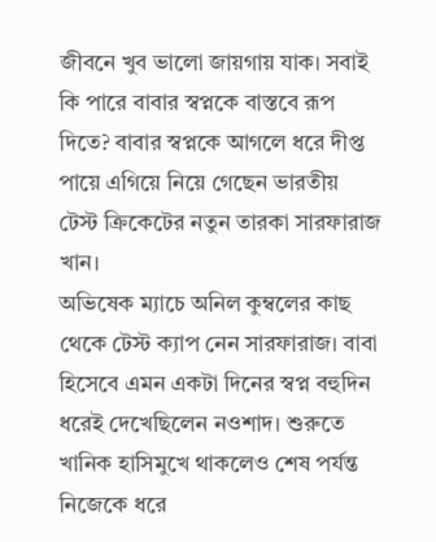জীবনে খুব ভালো জায়গায় যাক। সবাই কি পারে বাবার স্বপ্নকে বাস্তবে রূপ দিতে? বাবার স্বপ্নকে আগলে ধরে দীপ্ত পায়ে এগিয়ে নিয়ে গেছেন ভারতীয় টেস্ট ক্রিকেটের নতুন তারকা সারফারাজ খান।
অভিষেক ম্যাচে অনিল কুম্বলের কাছ থেকে টেস্ট ক্যাপ নেন সারফারাজ। বাবা হিসেবে এমন একটা দিনের স্বপ্ন বহুদিন ধরেই দেখেছিলেন নওশাদ। শুরুতে খানিক হাসিমুখে থাকলেও শেষ পর্যন্ত নিজেকে ধরে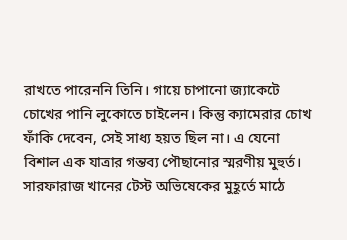রাখতে পারেননি তিনি। গায়ে চাপানো জ্যাকেটে চোখের পানি লুকোতে চাইলেন। কিন্তু ক্যামেরার চোখ ফাঁকি দেবেন, সেই সাধ্য হয়ত ছিল না। এ যেনো বিশাল এক যাত্রার গন্তব্য পৌছানোর স্মরণীয় মুহুর্ত।
সারফারাজ খানের টেস্ট অভিষেকের মুহূর্তে মাঠে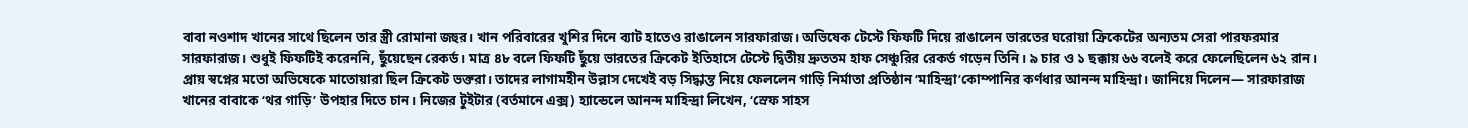বাবা নওশাদ খানের সাথে ছিলেন তার স্ত্রী রোমানা জহুর। খান পরিবারের খুশির দিনে ব্যাট হাতেও রাঙালেন সারফারাজ। অভিষেক টেস্টে ফিফটি দিয়ে রাঙালেন ভারতের ঘরোয়া ক্রিকেটের অন্যতম সেরা পারফরমার সারফারাজ। শুধুই ফিফটিই করেননি, ছুঁয়েছেন রেকর্ড। মাত্র ৪৮ বলে ফিফটি ছুঁয়ে ভারতের ক্রিকেট ইতিহাসে টেস্টে দ্বিতীয় দ্রুততম হাফ সেঞ্চুরির রেকর্ড গড়েন তিনি। ৯ চার ও ১ ছক্কায় ৬৬ বলেই করে ফেলেছিলেন ৬২ রান।
প্রায় স্বপ্নের মতো অভিষেকে মাতোয়ারা ছিল ক্রিকেট ভক্তরা। তাদের লাগামহীন উল্লাস দেখেই বড় সিদ্ধান্ত নিয়ে ফেললেন গাড়ি নির্মাতা প্রতিষ্ঠান ‘মাহিন্দ্রা’কোম্পানির কর্ণধার আনন্দ মাহিন্দ্রা। জানিয়ে দিলেন— সারফারাজ খানের বাবাকে ‘থর গাড়ি’ উপহার দিতে চান। নিজের টুইটার (বর্তমানে এক্স) হ্যান্ডেলে আনন্দ মাহিন্দ্রা লিখেন, ‘স্রেফ সাহস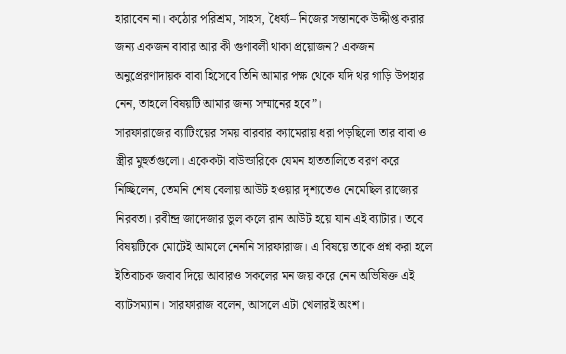হারাবেন না। কঠোর পরিশ্রম, সাহস, ধৈর্য্য– নিজের সন্তানকে উদ্দীপ্ত করার জন্য একজন বাবার আর কী গুণাবলী থাকা প্রয়োজন? একজন অনুপ্রেরণাদায়ক বাবা হিসেবে তিনি আমার পক্ষ থেকে যদি থর গাড়ি উপহার নেন, তাহলে বিষয়টি আমার জন্য সম্মানের হবে”।
সারফারাজের ব্যাটিংয়ের সময় বারবার ক্যামেরায় ধরা পড়ছিলো তার বাবা ও স্ত্রীর মুহুর্তগুলো। একেকটা বাউন্ডারিকে যেমন হাততালিতে বরণ করে নিচ্ছিলেন, তেমনি শেষ বেলায় আউট হওয়ার দৃশ্যতেও নেমেছিল রাজ্যের নিরবতা। রবীন্দ্র জাদেজার ভুল কলে রান আউট হয়ে যান এই ব্যাটার। তবে বিষয়টিকে মোটেই আমলে নেননি সারফারাজ। এ বিষয়ে তাকে প্রশ্ন করা হলে ইতিবাচক জবাব দিয়ে আবারও সকলের মন জয় করে নেন অভিষিক্ত এই ব্যাটসম্যান। সারফারাজ বলেন, আসলে এটা খেলারই অংশ।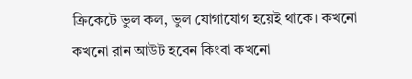ক্রিকেটে ভুল কল, ভুল যোগাযোগ হয়েই থাকে। কখনো কখনো রান আউট হবেন কিংবা কখনো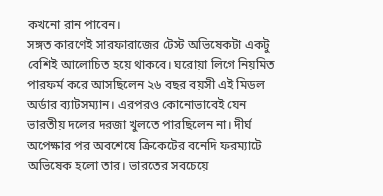কখনো রান পাবেন।
সঙ্গত কারণেই সারফারাজের টেস্ট অভিষেকটা একটু বেশিই আলোচিত হয়ে থাকবে। ঘরোয়া লিগে নিয়মিত পারফর্ম করে আসছিলেন ২৬ বছর বয়সী এই মিডল অর্ডার ব্যাটসম্যান। এরপরও কোনোভাবেই যেন ভারতীয় দলের দরজা খুলতে পারছিলেন না। দীর্ঘ অপেক্ষার পর অবশেষে ক্রিকেটের বনেদি ফরম্যাটে অভিষেক হলো তার। ভারতের সবচেয়ে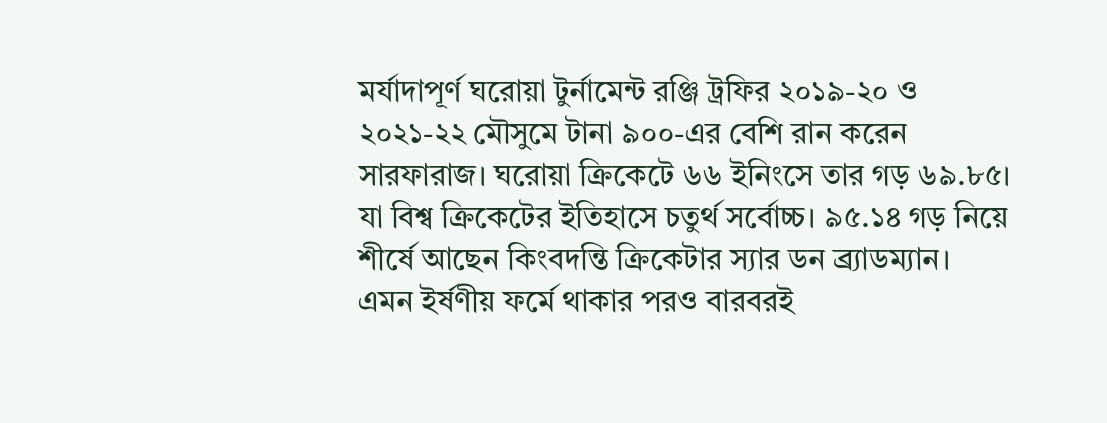মর্যাদাপূর্ণ ঘরোয়া টুর্নামেন্ট রঞ্জি ট্রফির ২০১৯-২০ ও ২০২১-২২ মৌসুমে টানা ৯০০-এর বেশি রান করেন সারফারাজ। ঘরোয়া ক্রিকেটে ৬৬ ইনিংসে তার গড় ৬৯.৮৫। যা বিশ্ব ক্রিকেটের ইতিহাসে চতুর্থ সর্বোচ্চ। ৯৫.১৪ গড় নিয়ে শীর্ষে আছেন কিংবদন্তি ক্রিকেটার স্যার ডন ব্র্যাডম্যান।
এমন ইর্ষণীয় ফর্মে থাকার পরও বারবরই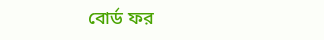বোর্ড ফর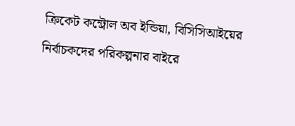ক্রিকেট কন্ট্রোল অব ইন্ডিয়া, বিসিসিআইয়ের নির্বাচকদের পরিকল্পনার বাইরে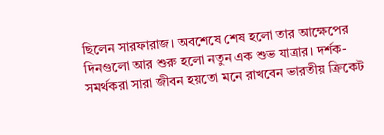ছিলেন সারফারাজ। অবশেষে শেষ হলো তার আক্ষেপের দিনগুলো আর শুরু হলো নতুন এক শুভ যাত্রার। দর্শক-সমর্থকরা সারা জীবন হয়তো মনে রাখবেন ভারতীয় ক্রিকেট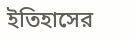ইতিহাসের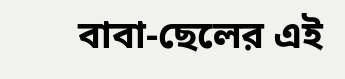বাবা-ছেলের এই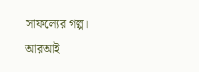সাফল্যের গল্প।
আরআই